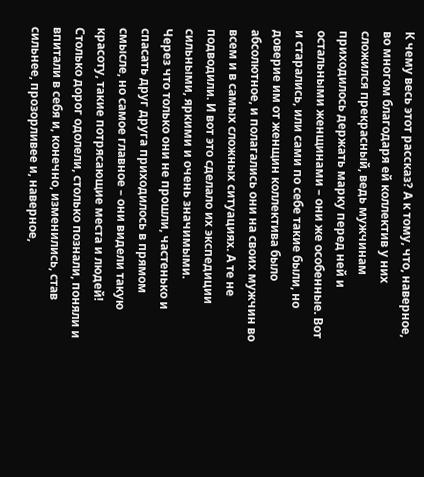К чему весь этот рассказ? А к тому, что, наверное, во многом благодаря ей коллектив у них сложился прекрасный, ведь мужчинам приходилось держать марку перед ней и остальными женщинами – они же особенные. Вот и старались, или сами по себе такие были, но доверие им от женщин коллектива было абсолютное, и полагались они на своих мужчин во всем и в самых сложных ситуациях. А те не подводили. И вот это сделало их экспедиции сильными, яркими и очень значимыми.
Через что только они не прошли, частенько и спасать друг друга приходилось в прямом смысле, но самое главное – они видели такую красоту, такие потрясающие места и людей! Столько дорог одолели, столько познали, поняли и впитали в себя и, конечно, изменились, став сильнее, прозорливее и, наверное,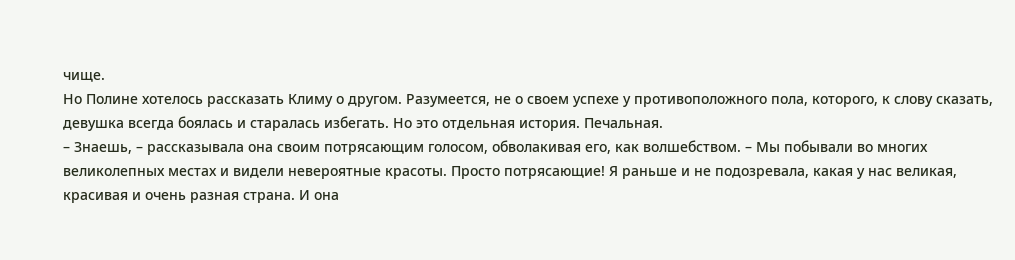чище.
Но Полине хотелось рассказать Климу о другом. Разумеется, не о своем успехе у противоположного пола, которого, к слову сказать, девушка всегда боялась и старалась избегать. Но это отдельная история. Печальная.
– Знаешь, – рассказывала она своим потрясающим голосом, обволакивая его, как волшебством. – Мы побывали во многих великолепных местах и видели невероятные красоты. Просто потрясающие! Я раньше и не подозревала, какая у нас великая, красивая и очень разная страна. И она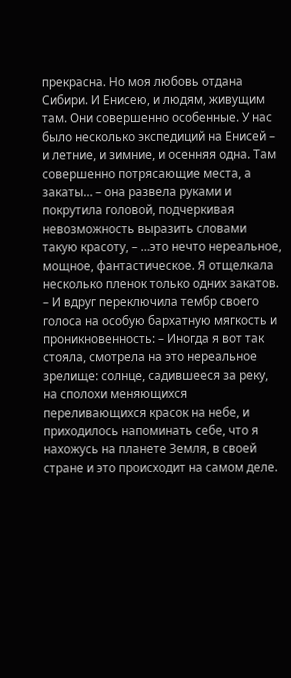прекрасна. Но моя любовь отдана Сибири. И Енисею, и людям, живущим там. Они совершенно особенные. У нас было несколько экспедиций на Енисей – и летние, и зимние, и осенняя одна. Там совершенно потрясающие места, а закаты… – она развела руками и покрутила головой, подчеркивая невозможность выразить словами такую красоту, – …это нечто нереальное, мощное, фантастическое. Я отщелкала несколько пленок только одних закатов. – И вдруг переключила тембр своего голоса на особую бархатную мягкость и проникновенность: – Иногда я вот так стояла, смотрела на это нереальное зрелище: солнце, садившееся за реку, на сполохи меняющихся переливающихся красок на небе, и приходилось напоминать себе, что я нахожусь на планете Земля, в своей стране и это происходит на самом деле.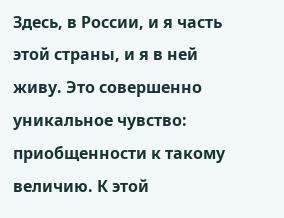Здесь, в России, и я часть этой страны, и я в ней живу. Это совершенно уникальное чувство: приобщенности к такому величию. К этой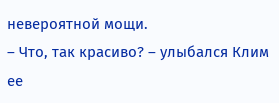невероятной мощи.
– Что, так красиво? – улыбался Клим ее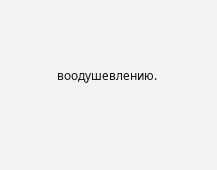воодушевлению.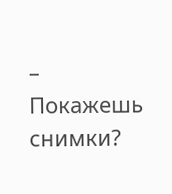– Покажешь снимки?